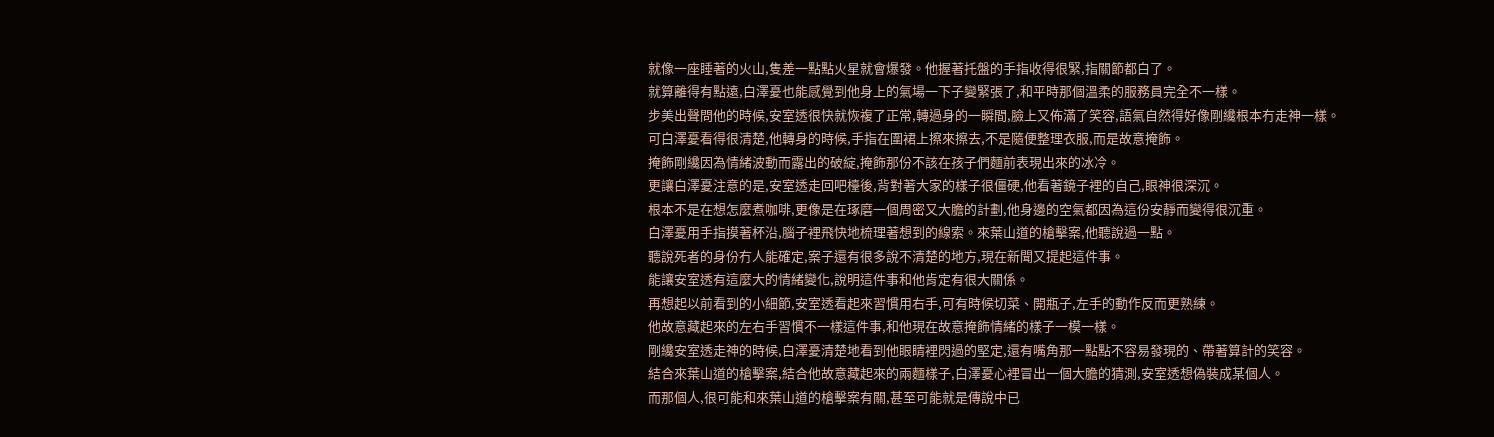就像一座睡著的火山,隻差一點點火星就會爆發。他握著托盤的手指收得很緊,指關節都白了。
就算離得有點遠,白澤憂也能感覺到他身上的氣場一下子變緊張了,和平時那個溫柔的服務員完全不一樣。
步美出聲問他的時候,安室透很快就恢複了正常,轉過身的一瞬間,臉上又佈滿了笑容,語氣自然得好像剛纔根本冇走神一樣。
可白澤憂看得很清楚,他轉身的時候,手指在圍裙上擦來擦去,不是隨便整理衣服,而是故意掩飾。
掩飾剛纔因為情緒波動而露出的破綻,掩飾那份不該在孩子們麵前表現出來的冰冷。
更讓白澤憂注意的是,安室透走回吧檯後,背對著大家的樣子很僵硬,他看著鏡子裡的自己,眼神很深沉。
根本不是在想怎麼煮咖啡,更像是在琢磨一個周密又大膽的計劃,他身邊的空氣都因為這份安靜而變得很沉重。
白澤憂用手指摸著杯沿,腦子裡飛快地梳理著想到的線索。來葉山道的槍擊案,他聽說過一點。
聽說死者的身份冇人能確定,案子還有很多說不清楚的地方,現在新聞又提起這件事。
能讓安室透有這麼大的情緒變化,說明這件事和他肯定有很大關係。
再想起以前看到的小細節,安室透看起來習慣用右手,可有時候切菜、開瓶子,左手的動作反而更熟練。
他故意藏起來的左右手習慣不一樣這件事,和他現在故意掩飾情緒的樣子一模一樣。
剛纔安室透走神的時候,白澤憂清楚地看到他眼睛裡閃過的堅定,還有嘴角那一點點不容易發現的、帶著算計的笑容。
結合來葉山道的槍擊案,結合他故意藏起來的兩麵樣子,白澤憂心裡冒出一個大膽的猜測,安室透想偽裝成某個人。
而那個人,很可能和來葉山道的槍擊案有關,甚至可能就是傳說中已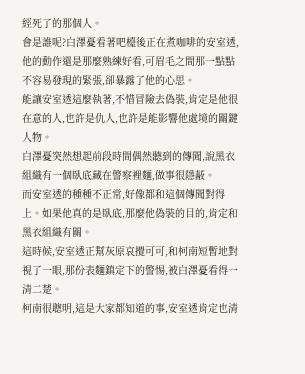經死了的那個人。
會是誰呢?白澤憂看著吧檯後正在煮咖啡的安室透,他的動作還是那麼熟練好看,可眉毛之間那一點點不容易發現的緊張,卻暴露了他的心思。
能讓安室透這麼執著,不惜冒險去偽裝,肯定是他很在意的人,也許是仇人,也許是能影響他處境的關鍵人物。
白澤憂突然想起前段時間偶然聽到的傳聞,說黑衣組織有一個臥底藏在警察裡麵,做事很隱蔽。
而安室透的種種不正常,好像都和這個傳聞對得上。如果他真的是臥底,那麼他偽裝的目的,肯定和黑衣組織有關。
這時候,安室透正幫灰原哀攪可可,和柯南短暫地對視了一眼,那份表麵鎮定下的警惕,被白澤憂看得一清二楚。
柯南很聰明,這是大家都知道的事,安室透肯定也清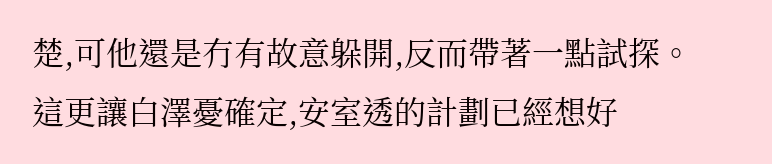楚,可他還是冇有故意躲開,反而帶著一點試探。
這更讓白澤憂確定,安室透的計劃已經想好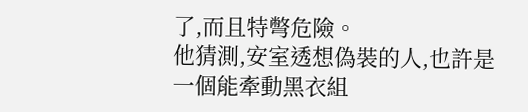了,而且特彆危險。
他猜測,安室透想偽裝的人,也許是一個能牽動黑衣組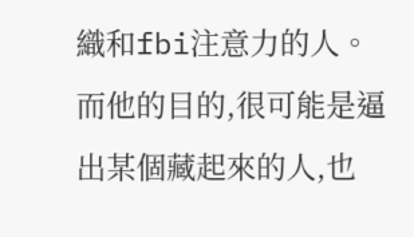織和fbi注意力的人。
而他的目的,很可能是逼出某個藏起來的人,也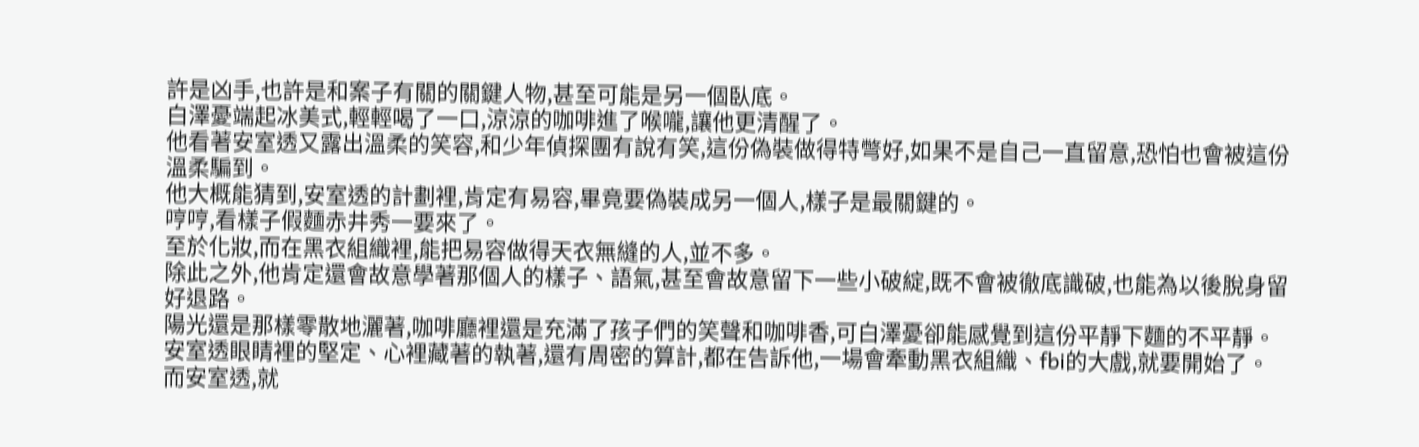許是凶手,也許是和案子有關的關鍵人物,甚至可能是另一個臥底。
白澤憂端起冰美式,輕輕喝了一口,涼涼的咖啡進了喉嚨,讓他更清醒了。
他看著安室透又露出溫柔的笑容,和少年偵探團有說有笑,這份偽裝做得特彆好,如果不是自己一直留意,恐怕也會被這份溫柔騙到。
他大概能猜到,安室透的計劃裡,肯定有易容,畢竟要偽裝成另一個人,樣子是最關鍵的。
哼哼,看樣子假麵赤井秀一要來了。
至於化妝,而在黑衣組織裡,能把易容做得天衣無縫的人,並不多。
除此之外,他肯定還會故意學著那個人的樣子、語氣,甚至會故意留下一些小破綻,既不會被徹底識破,也能為以後脫身留好退路。
陽光還是那樣零散地灑著,咖啡廳裡還是充滿了孩子們的笑聲和咖啡香,可白澤憂卻能感覺到這份平靜下麵的不平靜。
安室透眼睛裡的堅定、心裡藏著的執著,還有周密的算計,都在告訴他,一場會牽動黑衣組織、fbi的大戲,就要開始了。
而安室透,就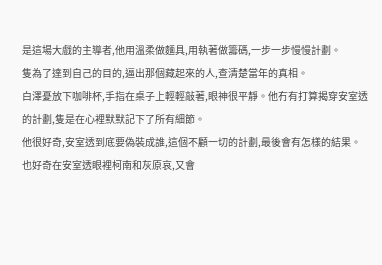是這場大戲的主導者,他用溫柔做麵具,用執著做籌碼,一步一步慢慢計劃。
隻為了達到自己的目的,逼出那個藏起來的人,查清楚當年的真相。
白澤憂放下咖啡杯,手指在桌子上輕輕敲著,眼神很平靜。他冇有打算揭穿安室透的計劃,隻是在心裡默默記下了所有細節。
他很好奇,安室透到底要偽裝成誰,這個不顧一切的計劃,最後會有怎樣的結果。
也好奇在安室透眼裡柯南和灰原哀,又會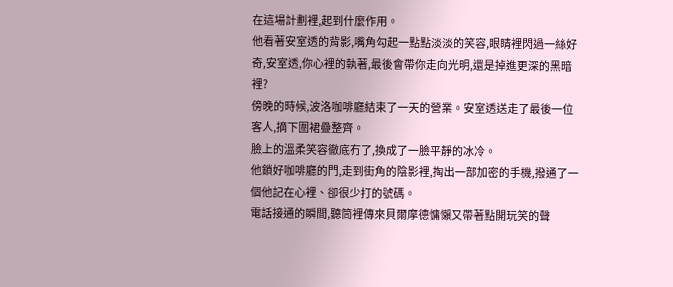在這場計劃裡,起到什麼作用。
他看著安室透的背影,嘴角勾起一點點淡淡的笑容,眼睛裡閃過一絲好奇,安室透,你心裡的執著,最後會帶你走向光明,還是掉進更深的黑暗裡?
傍晚的時候,波洛咖啡廳結束了一天的營業。安室透送走了最後一位客人,摘下圍裙疊整齊。
臉上的溫柔笑容徹底冇了,換成了一臉平靜的冰冷。
他鎖好咖啡廳的門,走到街角的陰影裡,掏出一部加密的手機,撥通了一個他記在心裡、卻很少打的號碼。
電話接通的瞬間,聽筒裡傳來貝爾摩德慵懶又帶著點開玩笑的聲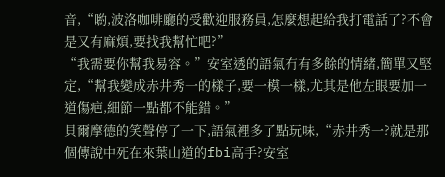音,“喲,波洛咖啡廳的受歡迎服務員,怎麼想起給我打電話了?不會是又有麻煩,要找我幫忙吧?”
“我需要你幫我易容。”安室透的語氣冇有多餘的情緒,簡單又堅定,“幫我變成赤井秀一的樣子,要一模一樣,尤其是他左眼要加一道傷疤,細節一點都不能錯。”
貝爾摩德的笑聲停了一下,語氣裡多了點玩味,“赤井秀一?就是那個傳說中死在來葉山道的fbi高手?安室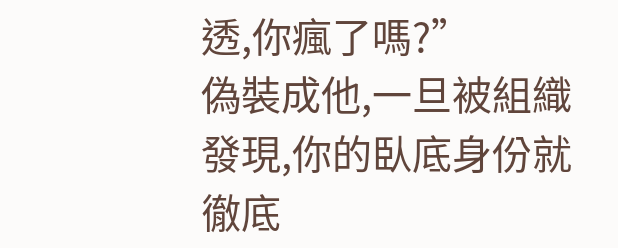透,你瘋了嗎?”
偽裝成他,一旦被組織發現,你的臥底身份就徹底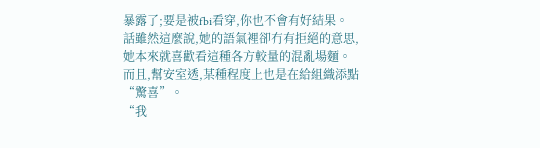暴露了;要是被fbi看穿,你也不會有好結果。
話雖然這麼說,她的語氣裡卻冇有拒絕的意思,她本來就喜歡看這種各方較量的混亂場麵。
而且,幫安室透,某種程度上也是在給組織添點“驚喜”。
“我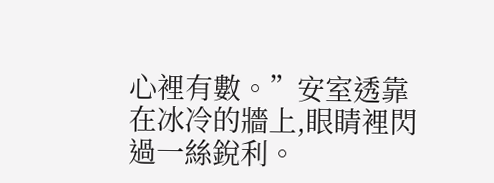心裡有數。”安室透靠在冰冷的牆上,眼睛裡閃過一絲銳利。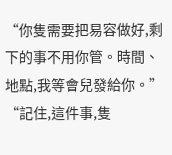“你隻需要把易容做好,剩下的事不用你管。時間、地點,我等會兒發給你。”
“記住,這件事,隻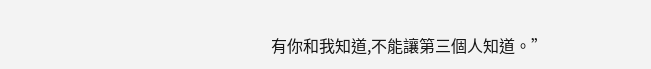有你和我知道,不能讓第三個人知道。”